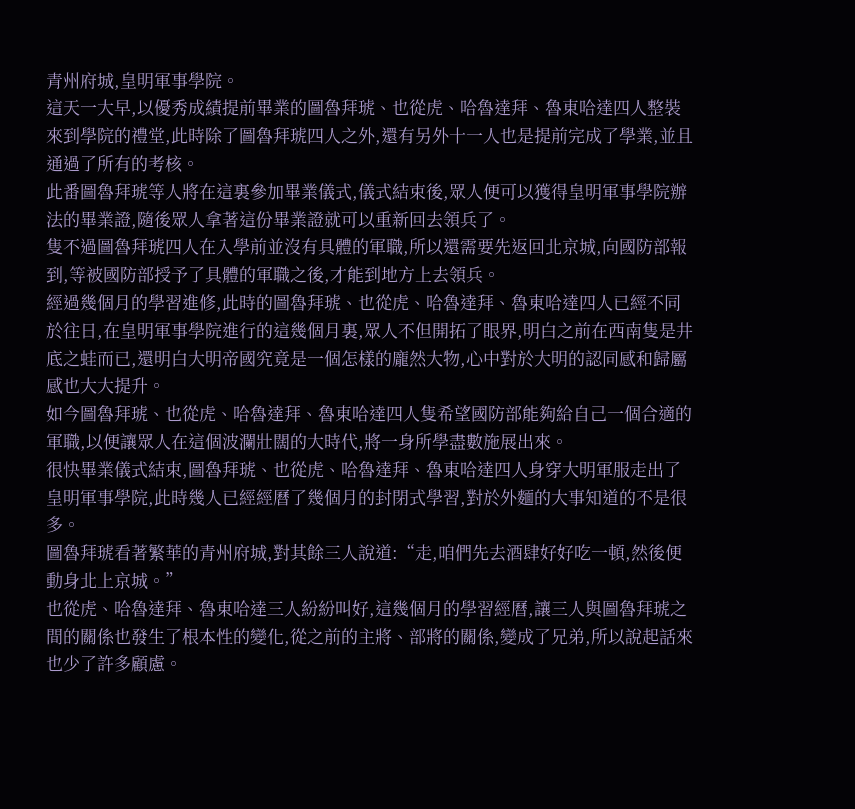青州府城,皇明軍事學院。
這天一大早,以優秀成績提前畢業的圖魯拜琥、也從虎、哈魯達拜、魯東哈達四人整裝來到學院的禮堂,此時除了圖魯拜琥四人之外,還有另外十一人也是提前完成了學業,並且通過了所有的考核。
此番圖魯拜琥等人將在這裏參加畢業儀式,儀式結束後,眾人便可以獲得皇明軍事學院辦法的畢業證,隨後眾人拿著這份畢業證就可以重新回去領兵了。
隻不過圖魯拜琥四人在入學前並沒有具體的軍職,所以還需要先返回北京城,向國防部報到,等被國防部授予了具體的軍職之後,才能到地方上去領兵。
經過幾個月的學習進修,此時的圖魯拜琥、也從虎、哈魯達拜、魯東哈達四人已經不同於往日,在皇明軍事學院進行的這幾個月裏,眾人不但開拓了眼界,明白之前在西南隻是井底之蛙而已,還明白大明帝國究竟是一個怎樣的龐然大物,心中對於大明的認同感和歸屬感也大大提升。
如今圖魯拜琥、也從虎、哈魯達拜、魯東哈達四人隻希望國防部能夠給自己一個合適的軍職,以便讓眾人在這個波瀾壯闊的大時代,將一身所學盡數施展出來。
很快畢業儀式結束,圖魯拜琥、也從虎、哈魯達拜、魯東哈達四人身穿大明軍服走出了皇明軍事學院,此時幾人已經經曆了幾個月的封閉式學習,對於外麵的大事知道的不是很多。
圖魯拜琥看著繁華的青州府城,對其餘三人說道:“走,咱們先去酒肆好好吃一頓,然後便動身北上京城。”
也從虎、哈魯達拜、魯東哈達三人紛紛叫好,這幾個月的學習經曆,讓三人與圖魯拜琥之間的關係也發生了根本性的變化,從之前的主將、部將的關係,變成了兄弟,所以說起話來也少了許多顧慮。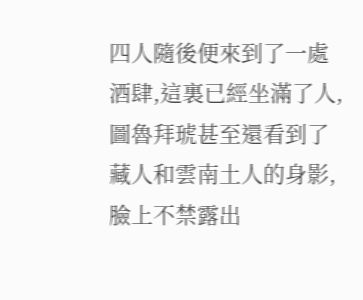四人隨後便來到了一處酒肆,這裏已經坐滿了人,圖魯拜琥甚至還看到了藏人和雲南土人的身影,臉上不禁露出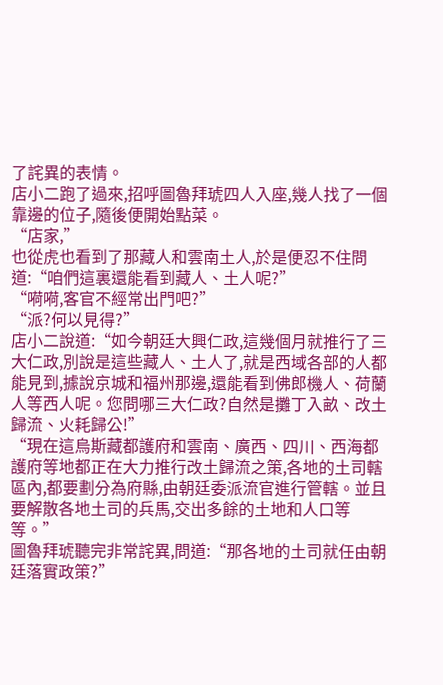了詫異的表情。
店小二跑了過來,招呼圖魯拜琥四人入座,幾人找了一個靠邊的位子,隨後便開始點菜。
“店家,”
也從虎也看到了那藏人和雲南土人,於是便忍不住問道:“咱們這裏還能看到藏人、土人呢?”
“嗬嗬,客官不經常出門吧?”
“派?何以見得?”
店小二說道:“如今朝廷大興仁政,這幾個月就推行了三大仁政,別說是這些藏人、土人了,就是西域各部的人都能見到,據說京城和福州那邊,還能看到佛郎機人、荷蘭人等西人呢。您問哪三大仁政?自然是攤丁入畝、改土歸流、火耗歸公!”
“現在這烏斯藏都護府和雲南、廣西、四川、西海都護府等地都正在大力推行改土歸流之策,各地的土司轄區內,都要劃分為府縣,由朝廷委派流官進行管轄。並且要解散各地土司的兵馬,交出多餘的土地和人口等等。”
圖魯拜琥聽完非常詫異,問道:“那各地的土司就任由朝廷落實政策?”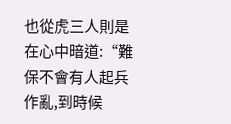也從虎三人則是在心中暗道:“難保不會有人起兵作亂,到時候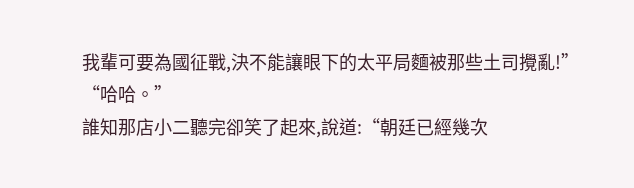我輩可要為國征戰,決不能讓眼下的太平局麵被那些土司攪亂!”
“哈哈。”
誰知那店小二聽完卻笑了起來,說道:“朝廷已經幾次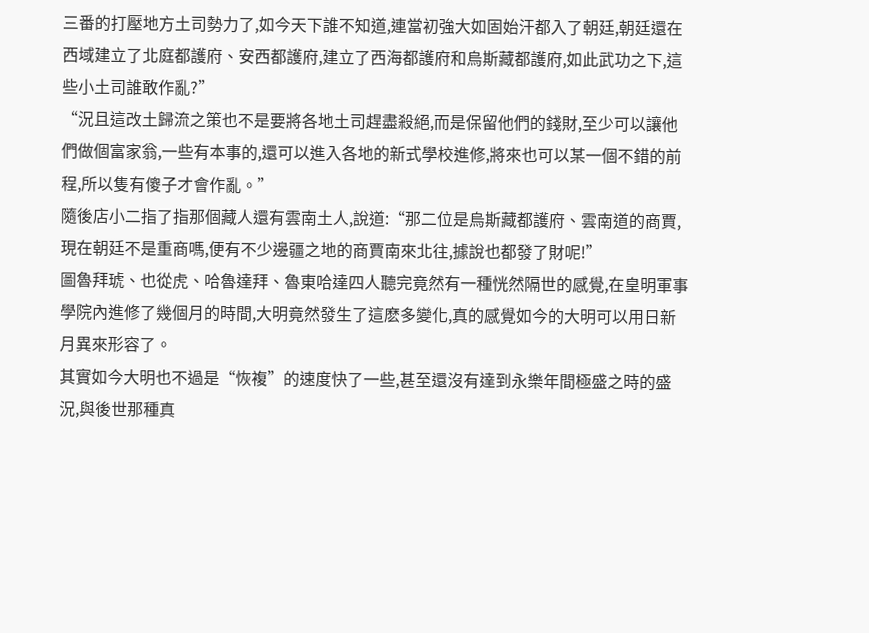三番的打壓地方土司勢力了,如今天下誰不知道,連當初強大如固始汗都入了朝廷,朝廷還在西域建立了北庭都護府、安西都護府,建立了西海都護府和烏斯藏都護府,如此武功之下,這些小土司誰敢作亂?”
“況且這改土歸流之策也不是要將各地土司趕盡殺絕,而是保留他們的錢財,至少可以讓他們做個富家翁,一些有本事的,還可以進入各地的新式學校進修,將來也可以某一個不錯的前程,所以隻有傻子才會作亂。”
隨後店小二指了指那個藏人還有雲南土人,說道:“那二位是烏斯藏都護府、雲南道的商賈,現在朝廷不是重商嗎,便有不少邊疆之地的商賈南來北往,據說也都發了財呢!”
圖魯拜琥、也從虎、哈魯達拜、魯東哈達四人聽完竟然有一種恍然隔世的感覺,在皇明軍事學院內進修了幾個月的時間,大明竟然發生了這麽多變化,真的感覺如今的大明可以用日新月異來形容了。
其實如今大明也不過是“恢複”的速度快了一些,甚至還沒有達到永樂年間極盛之時的盛況,與後世那種真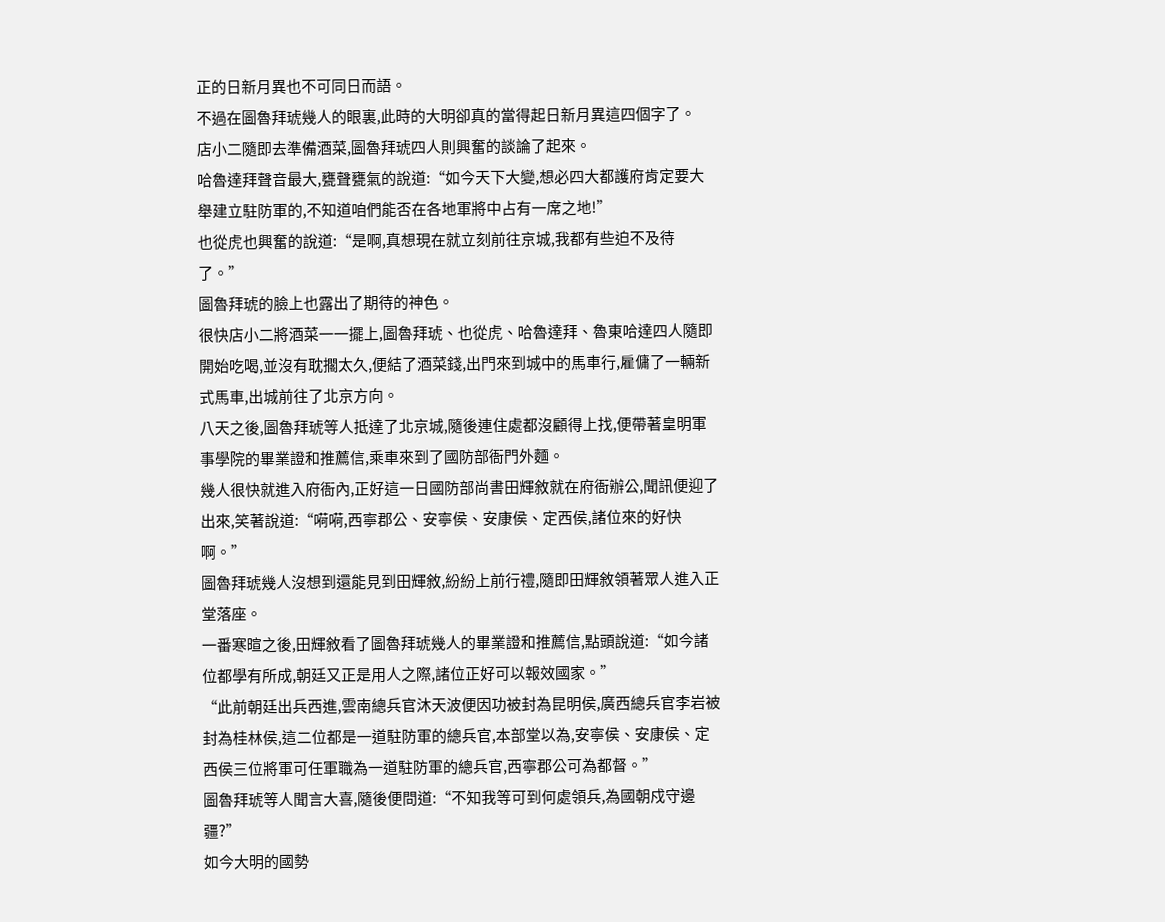正的日新月異也不可同日而語。
不過在圖魯拜琥幾人的眼裏,此時的大明卻真的當得起日新月異這四個字了。
店小二隨即去準備酒菜,圖魯拜琥四人則興奮的談論了起來。
哈魯達拜聲音最大,甕聲甕氣的說道:“如今天下大變,想必四大都護府肯定要大舉建立駐防軍的,不知道咱們能否在各地軍將中占有一席之地!”
也從虎也興奮的說道:“是啊,真想現在就立刻前往京城,我都有些迫不及待了。”
圖魯拜琥的臉上也露出了期待的神色。
很快店小二將酒菜一一擺上,圖魯拜琥、也從虎、哈魯達拜、魯東哈達四人隨即開始吃喝,並沒有耽擱太久,便結了酒菜錢,出門來到城中的馬車行,雇傭了一輛新式馬車,出城前往了北京方向。
八天之後,圖魯拜琥等人抵達了北京城,隨後連住處都沒顧得上找,便帶著皇明軍事學院的畢業證和推薦信,乘車來到了國防部衙門外麵。
幾人很快就進入府衙內,正好這一日國防部尚書田輝敘就在府衙辦公,聞訊便迎了出來,笑著說道:“嗬嗬,西寧郡公、安寧侯、安康侯、定西侯,諸位來的好快啊。”
圖魯拜琥幾人沒想到還能見到田輝敘,紛紛上前行禮,隨即田輝敘領著眾人進入正堂落座。
一番寒暄之後,田輝敘看了圖魯拜琥幾人的畢業證和推薦信,點頭說道:“如今諸位都學有所成,朝廷又正是用人之際,諸位正好可以報效國家。”
“此前朝廷出兵西進,雲南總兵官沐天波便因功被封為昆明侯,廣西總兵官李岩被封為桂林侯,這二位都是一道駐防軍的總兵官,本部堂以為,安寧侯、安康侯、定西侯三位將軍可任軍職為一道駐防軍的總兵官,西寧郡公可為都督。”
圖魯拜琥等人聞言大喜,隨後便問道:“不知我等可到何處領兵,為國朝戍守邊疆?”
如今大明的國勢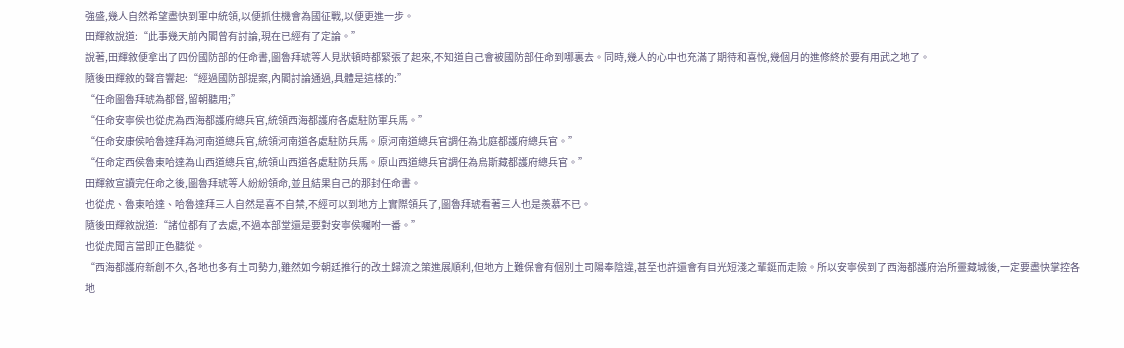強盛,幾人自然希望盡快到軍中統領,以便抓住機會為國征戰,以便更進一步。
田輝敘說道:“此事幾天前內閣曾有討論,現在已經有了定論。”
說著,田輝敘便拿出了四份國防部的任命書,圖魯拜琥等人見狀頓時都緊張了起來,不知道自己會被國防部任命到哪裏去。同時,幾人的心中也充滿了期待和喜悅,幾個月的進修終於要有用武之地了。
隨後田輝敘的聲音響起:“經過國防部提案,內閣討論通過,具體是這樣的:”
“任命圖魯拜琥為都督,留朝聽用;”
“任命安寧侯也從虎為西海都護府總兵官,統領西海都護府各處駐防軍兵馬。”
“任命安康侯哈魯達拜為河南道總兵官,統領河南道各處駐防兵馬。原河南道總兵官調任為北庭都護府總兵官。”
“任命定西侯魯東哈達為山西道總兵官,統領山西道各處駐防兵馬。原山西道總兵官調任為烏斯藏都護府總兵官。”
田輝敘宣讀完任命之後,圖魯拜琥等人紛紛領命,並且結果自己的那封任命書。
也從虎、魯東哈達、哈魯達拜三人自然是喜不自禁,不經可以到地方上實際領兵了,圖魯拜琥看著三人也是羨慕不已。
隨後田輝敘說道:“諸位都有了去處,不過本部堂還是要對安寧侯囑咐一番。”
也從虎聞言當即正色聽從。
“西海都護府新創不久,各地也多有土司勢力,雖然如今朝廷推行的改土歸流之策進展順利,但地方上難保會有個別土司陽奉陰違,甚至也許還會有目光短淺之輩鋌而走險。所以安寧侯到了西海都護府治所靈藏城後,一定要盡快掌控各地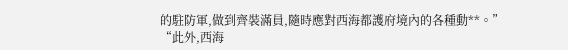的駐防軍,做到齊裝滿員,隨時應對西海都護府境內的各種動**。”
“此外,西海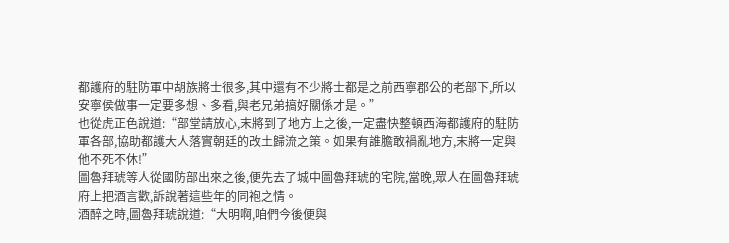都護府的駐防軍中胡族將士很多,其中還有不少將士都是之前西寧郡公的老部下,所以安寧侯做事一定要多想、多看,與老兄弟搞好關係才是。”
也從虎正色說道:“部堂請放心,末將到了地方上之後,一定盡快整頓西海都護府的駐防軍各部,協助都護大人落實朝廷的改土歸流之策。如果有誰膽敢禍亂地方,末將一定與他不死不休!”
圖魯拜琥等人從國防部出來之後,便先去了城中圖魯拜琥的宅院,當晚,眾人在圖魯拜琥府上把酒言歡,訴說著這些年的同袍之情。
酒醉之時,圖魯拜琥說道:“大明啊,咱們今後便與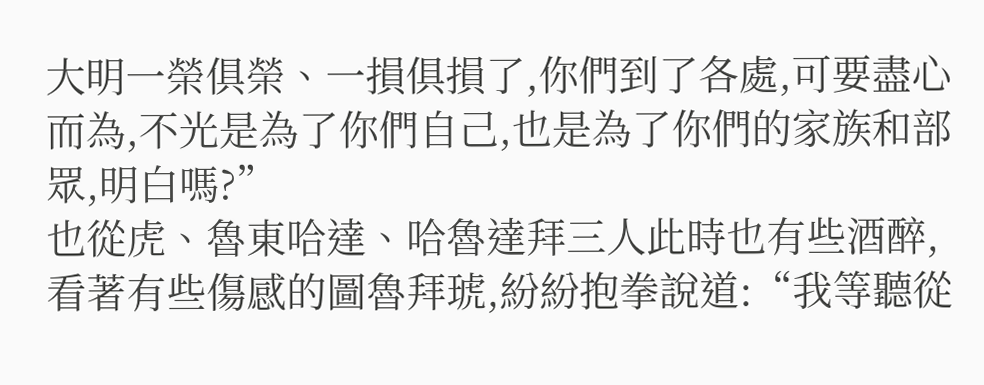大明一榮俱榮、一損俱損了,你們到了各處,可要盡心而為,不光是為了你們自己,也是為了你們的家族和部眾,明白嗎?”
也從虎、魯東哈達、哈魯達拜三人此時也有些酒醉,看著有些傷感的圖魯拜琥,紛紛抱拳說道:“我等聽從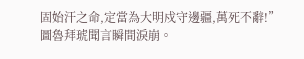固始汗之命,定當為大明戍守邊疆,萬死不辭!”
圖魯拜琥聞言瞬間淚崩。